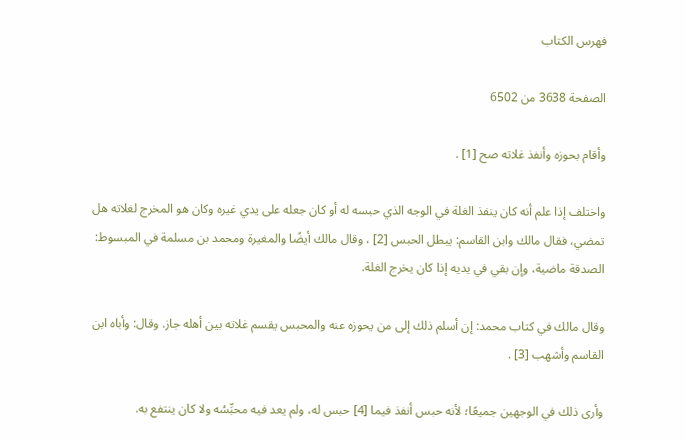فهرس الكتاب

الصفحة 3638 من 6502

وأقام بحوزه وأنفذ غلاته صح [1] .

واختلف إذا علم أنه كان ينفذ الغلة في الوجه الذي حبسه له أو كان جعله على يدي غيره وكان هو المخرج لغلاته هل تمضي، فقال مالك وابن القاسم: يبطل الحبس [2] ، وقال مالك أيضًا والمغيرة ومحمد بن مسلمة في المبسوط: الصدقة ماضية، وإن بقي في يديه إذا كان يخرج الغلة.

وقال مالك في كتاب محمد: إن أسلم ذلك إلى من يحوزه عنه والمحبس يقسم غلاته بين أهله جاز. وقال: وأباه ابن القاسم وأشهب [3] .

وأرى ذلك في الوجهين جميعًا؛ لأنه حبس أنفذ فيما [4] حبس له، ولم يعد فيه محبِّسُه ولا كان ينتفع به.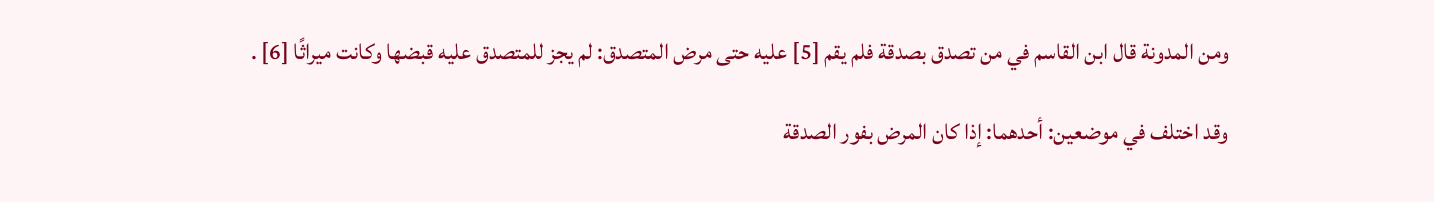ومن المدونة قال ابن القاسم في من تصدق بصدقة فلم يقم [5] عليه حتى مرض المتصدق: لم يجز للمتصدق عليه قبضها وكانت ميراثًا [6] .

وقد اختلف في موضعين: أحدهما: إذا كان المرض بفور الصدقة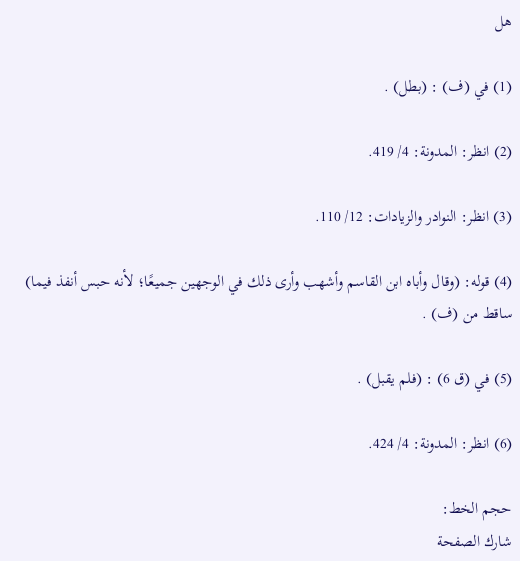هل

(1) في (ف) : (بطل) .

(2) انظر: المدونة: 4/ 419.

(3) انظر: النوادر والزيادات: 12/ 110.

(4) قوله: (وقال وأباه ابن القاسم وأشهب وأرى ذلك في الوجهين جميعًا؛ لأنه حبس أنفذ فيما) ساقط من (ف) .

(5) في (ق 6) : (فلم يقبل) .

(6) انظر: المدونة: 4/ 424.

حجم الخط:
شارك الصفحة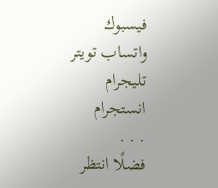فيسبوك واتساب تويتر تليجرام انستجرام
. . .
فضلًا انتظر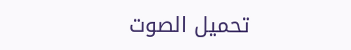تحميل الصوت